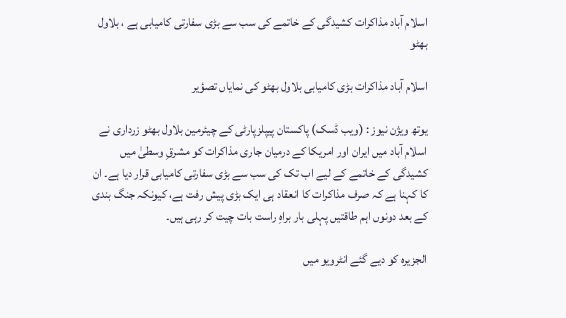اسلام آباد مذاکرات کشیدگی کے خاتمے کی سب سے بڑی سفارتی کامیابی ہے ، بلاول بھٹو

اسلام آباد مذاکرات بڑی کامیابی بلاول بھٹو کی نمایاں تصؤیر

یوتھ ویژن نیوز : (ویب ڈسک) پاکستان پیپلزپارٹی کے چیئرمین بلاول بھٹو زرداری نے اسلام آباد میں ایران اور امریکا کے درمیان جاری مذاکرات کو مشرقِ وسطیٰ میں کشیدگی کے خاتمے کے لیے اب تک کی سب سے بڑی سفارتی کامیابی قرار دیا ہے۔ ان کا کہنا ہے کہ صرف مذاکرات کا انعقاد ہی ایک بڑی پیش رفت ہے، کیونکہ جنگ بندی کے بعد دونوں اہم طاقتیں پہلی بار براہِ راست بات چیت کر رہی ہیں۔

الجزیرہ کو دیے گئے انٹرویو میں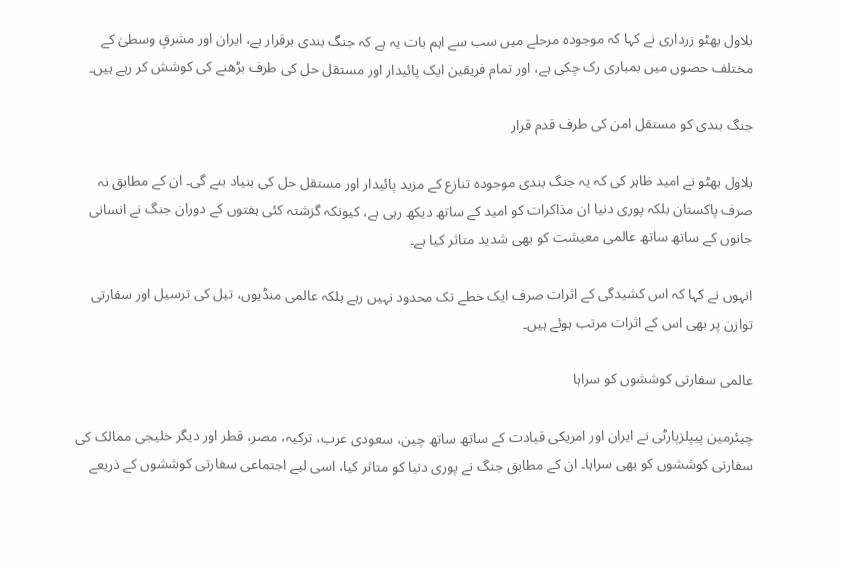بلاول بھٹو زرداری نے کہا کہ موجودہ مرحلے میں سب سے اہم بات یہ ہے کہ جنگ بندی برقرار ہے، ایران اور مشرقِ وسطیٰ کے مختلف حصوں میں بمباری رک چکی ہے، اور تمام فریقین ایک پائیدار اور مستقل حل کی طرف بڑھنے کی کوشش کر رہے ہیں۔

جنگ بندی کو مستقل امن کی طرف قدم قرار

بلاول بھٹو نے امید ظاہر کی کہ یہ جنگ بندی موجودہ تنازع کے مزید پائیدار اور مستقل حل کی بنیاد بنے گی۔ ان کے مطابق نہ صرف پاکستان بلکہ پوری دنیا ان مذاکرات کو امید کے ساتھ دیکھ رہی ہے، کیونکہ گزشتہ کئی ہفتوں کے دوران جنگ نے انسانی جانوں کے ساتھ ساتھ عالمی معیشت کو بھی شدید متاثر کیا ہے۔

انہوں نے کہا کہ اس کشیدگی کے اثرات صرف ایک خطے تک محدود نہیں رہے بلکہ عالمی منڈیوں، تیل کی ترسیل اور سفارتی توازن پر بھی اس کے اثرات مرتب ہوئے ہیں۔

عالمی سفارتی کوششوں کو سراہا

چیئرمین پیپلزپارٹی نے ایران اور امریکی قیادت کے ساتھ ساتھ چین، سعودی عرب، ترکیہ، مصر، قطر اور دیگر خلیجی ممالک کی سفارتی کوششوں کو بھی سراہا۔ ان کے مطابق جنگ نے پوری دنیا کو متاثر کیا، اسی لیے اجتماعی سفارتی کوششوں کے ذریعے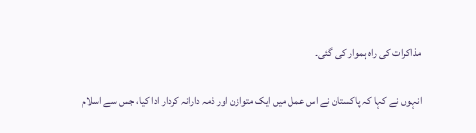مذاکرات کی راہ ہموار کی گئی۔

انہوں نے کہا کہ پاکستان نے اس عمل میں ایک متوازن اور ذمہ دارانہ کردار ادا کیا، جس سے اسلام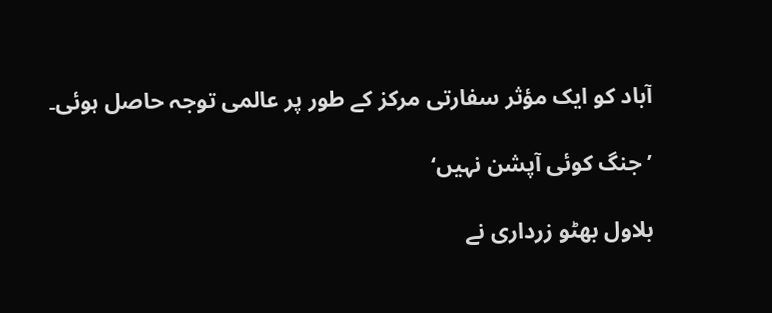آباد کو ایک مؤثر سفارتی مرکز کے طور پر عالمی توجہ حاصل ہوئی۔

’جنگ کوئی آپشن نہیں‘

بلاول بھٹو زرداری نے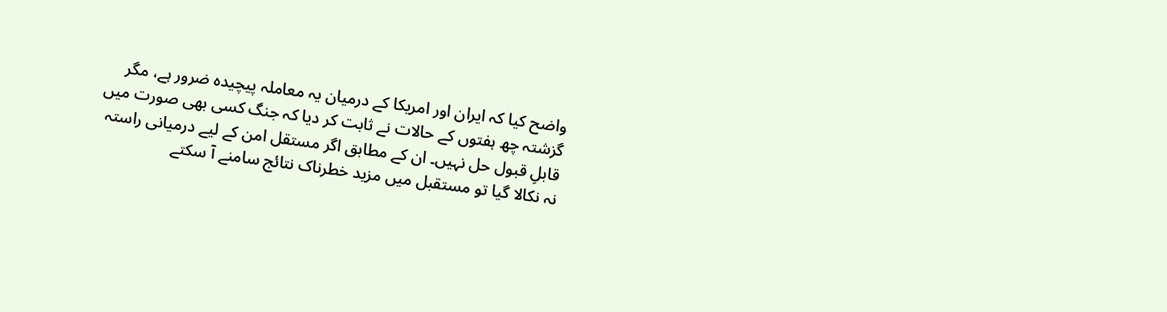واضح کیا کہ ایران اور امریکا کے درمیان یہ معاملہ پیچیدہ ضرور ہے، مگر گزشتہ چھ ہفتوں کے حالات نے ثابت کر دیا کہ جنگ کسی بھی صورت میں قابلِ قبول حل نہیں۔ ان کے مطابق اگر مستقل امن کے لیے درمیانی راستہ نہ نکالا گیا تو مستقبل میں مزید خطرناک نتائج سامنے آ سکتے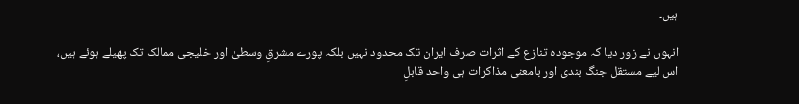ہیں۔

انہوں نے زور دیا کہ موجودہ تنازع کے اثرات صرف ایران تک محدود نہیں بلکہ پورے مشرقِ وسطیٰ اور خلیجی ممالک تک پھیلے ہوئے ہیں، اس لیے مستقل جنگ بندی اور بامعنی مذاکرات ہی واحد قابلِ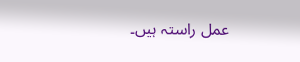عمل راستہ ہیں۔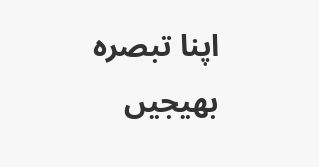اپنا تبصرہ بھیجیں